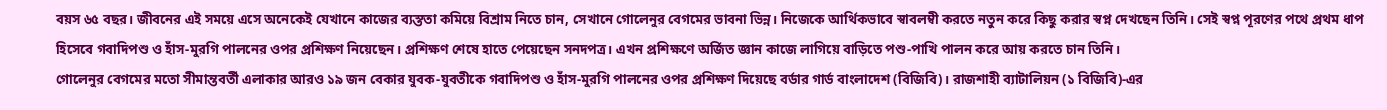বয়স ৬৫ বছর। জীবনের এই সময়ে এসে অনেকেই যেখানে কাজের ব্যস্ততা কমিয়ে বিশ্রাম নিতে চান, সেখানে গোলেনুর বেগমের ভাবনা ভিন্ন। নিজেকে আর্থিকভাবে স্বাবলম্বী করতে নতুন করে কিছু করার স্বপ্ন দেখছেন তিনি। সেই স্বপ্ন পূরণের পথে প্রথম ধাপ হিসেবে গবাদিপশু ও হাঁস-মুরগি পালনের ওপর প্রশিক্ষণ নিয়েছেন। প্রশিক্ষণ শেষে হাতে পেয়েছেন সনদপত্র। এখন প্রশিক্ষণে অর্জিত জ্ঞান কাজে লাগিয়ে বাড়িতে পশু-পাখি পালন করে আয় করতে চান তিনি।
গোলেনুর বেগমের মতো সীমান্তবর্তী এলাকার আরও ১৯ জন বেকার যুবক-যুবতীকে গবাদিপশু ও হাঁস-মুরগি পালনের ওপর প্রশিক্ষণ দিয়েছে বর্ডার গার্ড বাংলাদেশ (বিজিবি)। রাজশাহী ব্যাটালিয়ন (১ বিজিবি)-এর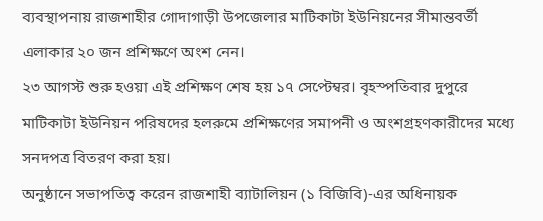ব্যবস্থাপনায় রাজশাহীর গোদাগাড়ী উপজেলার মাটিকাটা ইউনিয়নের সীমান্তবর্তী এলাকার ২০ জন প্রশিক্ষণে অংশ নেন।
২৩ আগস্ট শুরু হওয়া এই প্রশিক্ষণ শেষ হয় ১৭ সেপ্টেম্বর। বৃহস্পতিবার দুপুরে মাটিকাটা ইউনিয়ন পরিষদের হলরুমে প্রশিক্ষণের সমাপনী ও অংশগ্রহণকারীদের মধ্যে সনদপত্র বিতরণ করা হয়।
অনুষ্ঠানে সভাপতিত্ব করেন রাজশাহী ব্যাটালিয়ন (১ বিজিবি)-এর অধিনায়ক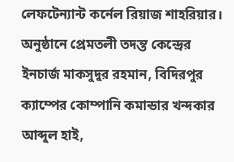লেফটেন্যান্ট কর্নেল রিয়াজ শাহরিয়ার। অনুষ্ঠানে প্রেমতলী তদন্ত কেন্দ্রের ইনচার্জ মাকসুদুর রহমান, বিদিরপুর ক্যাম্পের কোম্পানি কমান্ডার খন্দকার আব্দুল হাই,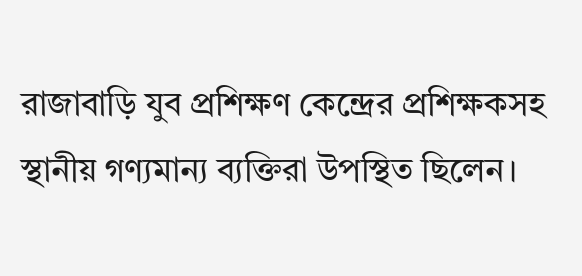রাজাবাড়ি যুব প্রশিক্ষণ কেন্দ্রের প্রশিক্ষকসহ স্থানীয় গণ্যমান্য ব্যক্তিরা উপস্থিত ছিলেন।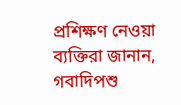প্রশিক্ষণ নেওয়া ব্যক্তিরা জানান, গবাদিপশু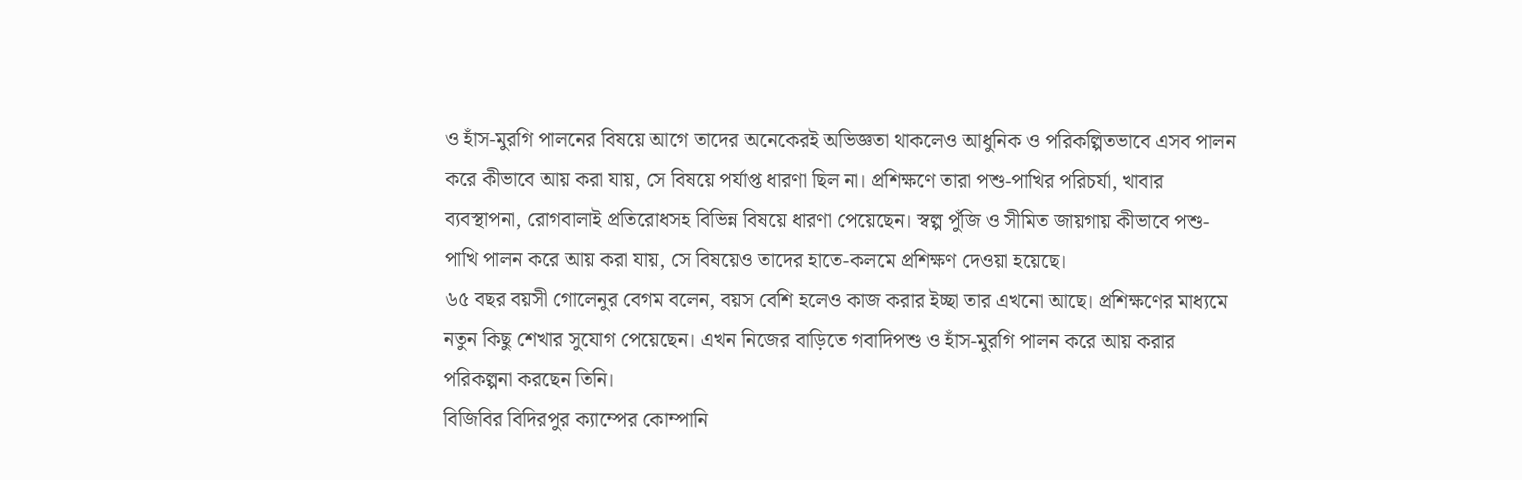ও হাঁস-মুরগি পালনের বিষয়ে আগে তাদের অনেকেরই অভিজ্ঞতা থাকলেও আধুনিক ও পরিকল্পিতভাবে এসব পালন করে কীভাবে আয় করা যায়, সে বিষয়ে পর্যাপ্ত ধারণা ছিল না। প্রশিক্ষণে তারা পশু-পাখির পরিচর্যা, খাবার ব্যবস্থাপনা, রোগবালাই প্রতিরোধসহ বিভিন্ন বিষয়ে ধারণা পেয়েছেন। স্বল্প পুঁজি ও সীমিত জায়গায় কীভাবে পশু-পাখি পালন করে আয় করা যায়, সে বিষয়েও তাদের হাতে-কলমে প্রশিক্ষণ দেওয়া হয়েছে।
৬৫ বছর বয়সী গোলেনুর বেগম বলেন, বয়স বেশি হলেও কাজ করার ইচ্ছা তার এখনো আছে। প্রশিক্ষণের মাধ্যমে নতুন কিছু শেখার সুযোগ পেয়েছেন। এখন নিজের বাড়িতে গবাদিপশু ও হাঁস-মুরগি পালন করে আয় করার পরিকল্পনা করছেন তিনি।
বিজিবির বিদিরপুর ক্যাম্পের কোম্পানি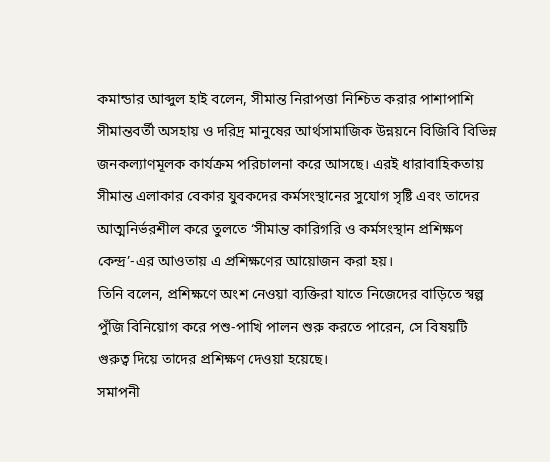কমান্ডার আব্দুল হাই বলেন, সীমান্ত নিরাপত্তা নিশ্চিত করার পাশাপাশি সীমান্তবর্তী অসহায় ও দরিদ্র মানুষের আর্থসামাজিক উন্নয়নে বিজিবি বিভিন্ন জনকল্যাণমূলক কার্যক্রম পরিচালনা করে আসছে। এরই ধারাবাহিকতায় সীমান্ত এলাকার বেকার যুবকদের কর্মসংস্থানের সুযোগ সৃষ্টি এবং তাদের আত্মনির্ভরশীল করে তুলতে ‘সীমান্ত কারিগরি ও কর্মসংস্থান প্রশিক্ষণ কেন্দ্র’-এর আওতায় এ প্রশিক্ষণের আয়োজন করা হয়।
তিনি বলেন, প্রশিক্ষণে অংশ নেওয়া ব্যক্তিরা যাতে নিজেদের বাড়িতে স্বল্প পুঁজি বিনিয়োগ করে পশু-পাখি পালন শুরু করতে পারেন, সে বিষয়টি গুরুত্ব দিয়ে তাদের প্রশিক্ষণ দেওয়া হয়েছে।
সমাপনী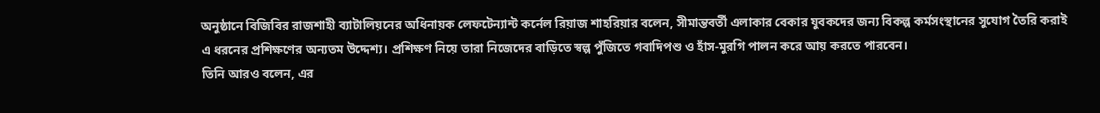অনুষ্ঠানে বিজিবির রাজশাহী ব্যাটালিয়নের অধিনায়ক লেফটেন্যান্ট কর্নেল রিয়াজ শাহরিয়ার বলেন, সীমান্তবর্তী এলাকার বেকার যুবকদের জন্য বিকল্প কর্মসংস্থানের সুযোগ তৈরি করাই এ ধরনের প্রশিক্ষণের অন্যতম উদ্দেশ্য। প্রশিক্ষণ নিয়ে তারা নিজেদের বাড়িতে স্বল্প পুঁজিতে গবাদিপশু ও হাঁস-মুরগি পালন করে আয় করতে পারবেন।
তিনি আরও বলেন, এর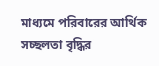মাধ্যমে পরিবারের আর্থিক সচ্ছলতা বৃদ্ধির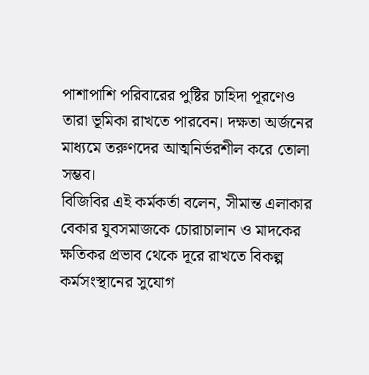পাশাপাশি পরিবারের পুষ্টির চাহিদা পূরণেও তারা ভূমিকা রাখতে পারবেন। দক্ষতা অর্জনের মাধ্যমে তরুণদের আত্মনির্ভরশীল করে তোলা সম্ভব।
বিজিবির এই কর্মকর্তা বলেন, সীমান্ত এলাকার বেকার যুবসমাজকে চোরাচালান ও মাদকের ক্ষতিকর প্রভাব থেকে দূরে রাখতে বিকল্প কর্মসংস্থানের সুযোগ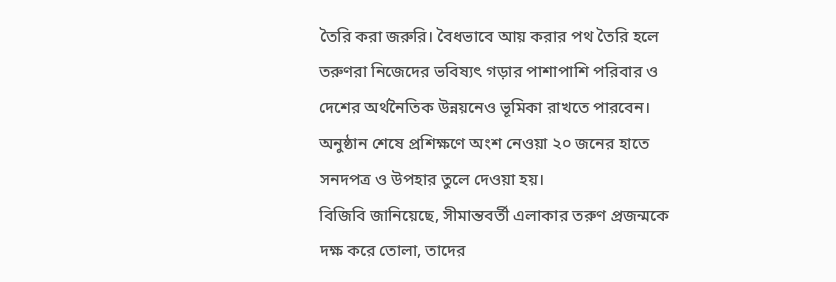তৈরি করা জরুরি। বৈধভাবে আয় করার পথ তৈরি হলে তরুণরা নিজেদের ভবিষ্যৎ গড়ার পাশাপাশি পরিবার ও দেশের অর্থনৈতিক উন্নয়নেও ভূমিকা রাখতে পারবেন।
অনুষ্ঠান শেষে প্রশিক্ষণে অংশ নেওয়া ২০ জনের হাতে সনদপত্র ও উপহার তুলে দেওয়া হয়।
বিজিবি জানিয়েছে, সীমান্তবর্তী এলাকার তরুণ প্রজন্মকে দক্ষ করে তোলা, তাদের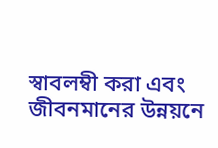স্বাবলম্বী করা এবং জীবনমানের উন্নয়নে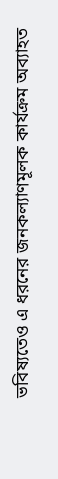ভবিষ্যতেও এ ধরনের জনকল্যাণমূলক কার্যক্রম অব্যাহত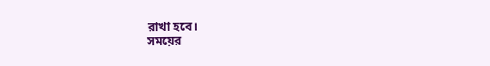রাখা হবে।
সময়ের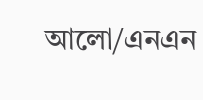আলো/এনএন